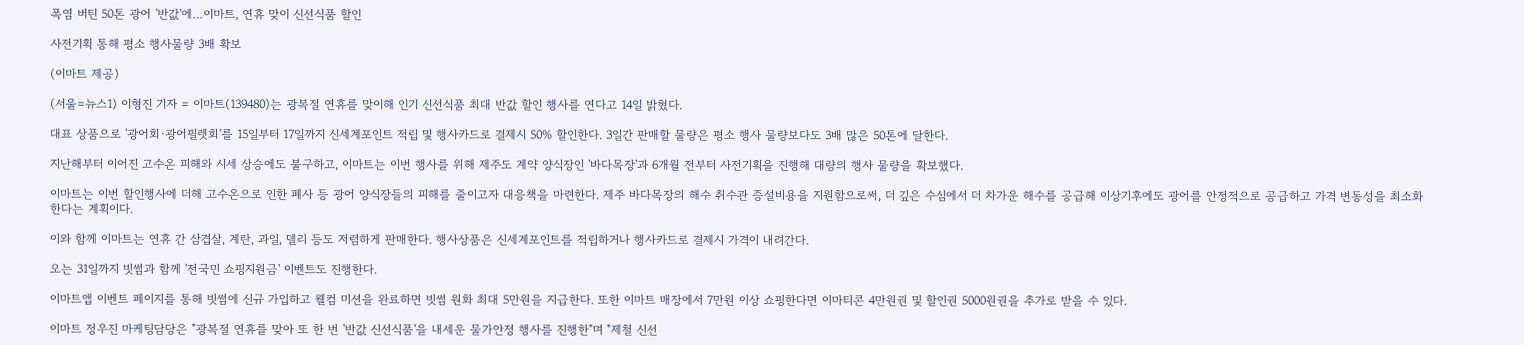폭염 버틴 50톤 광어 '반값'에…이마트, 연휴 맞이 신선식품 할인

사전기획 통해 평소 행사물량 3배 확보

(이마트 제공)

(서울=뉴스1) 이형진 기자 = 이마트(139480)는 광복절 연휴를 맞이해 인기 신선식품 최대 반값 할인 행사를 연다고 14일 밝혔다.

대표 상품으로 '광어회·광어필렛회'를 15일부터 17일까지 신세계포인트 적립 및 행사카드로 결제시 50% 할인한다. 3일간 판매할 물량은 평소 행사 물량보다도 3배 많은 50톤에 달한다.

지난해부터 이어진 고수온 피해와 시세 상승에도 불구하고, 이마트는 이번 행사를 위해 제주도 계약 양식장인 '바다목장'과 6개월 전부터 사전기획을 진행해 대량의 행사 물량을 확보했다.

이마트는 이번 할인행사에 더해 고수온으로 인한 폐사 등 광어 양식장들의 피해를 줄이고자 대응책을 마련한다. 제주 바다목장의 해수 취수관 증설비용을 지원함으로써, 더 깊은 수심에서 더 차가운 해수를 공급해 이상기후에도 광어를 안정적으로 공급하고 가격 변동성을 최소화한다는 계획이다.

이와 함께 이마트는 연휴 간 삼겹살, 계란, 과일, 델리 등도 저렴하게 판매한다. 행사상품은 신세계포인트를 적립하거나 행사카드로 결제시 가격이 내려간다.

오는 31일까지 빗썸과 함께 '전국민 쇼핑지원금' 이벤트도 진행한다.

이마트앱 이벤트 페이지를 통해 빗썸에 신규 가입하고 웰컴 미션을 완료하면 빗썸 원화 최대 5만원을 지급한다. 또한 이마트 매장에서 7만원 이상 쇼핑한다면 이마티콘 4만원권 및 할인권 5000원권을 추가로 받을 수 있다.

이마트 정우진 마케팅담당은 "광복절 연휴를 맞아 또 한 번 '반값 신선식품'을 내세운 물가안정 행사를 진행한"며 "제철 신선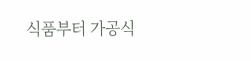식품부터 가공식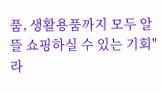품, 생활용품까지 모두 알뜰 쇼핑하실 수 있는 기회"라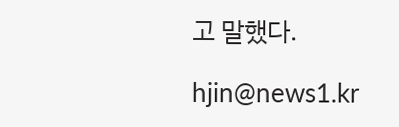고 말했다.

hjin@news1.kr